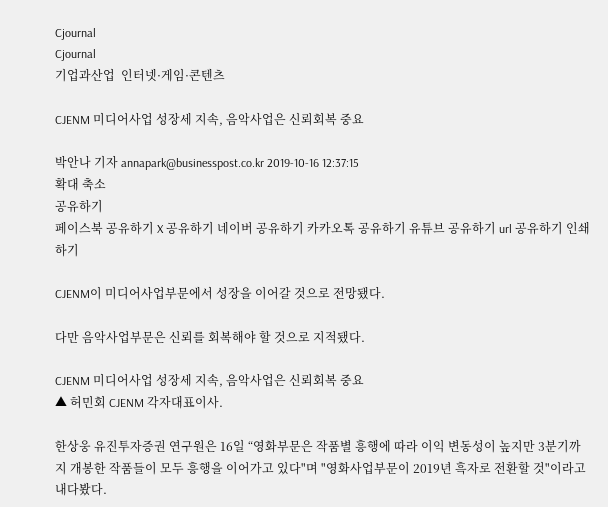Cjournal
Cjournal
기업과산업  인터넷·게임·콘텐츠

CJENM 미디어사업 성장세 지속, 음악사업은 신뢰회복 중요

박안나 기자 annapark@businesspost.co.kr 2019-10-16 12:37:15
확대 축소
공유하기
페이스북 공유하기 X 공유하기 네이버 공유하기 카카오톡 공유하기 유튜브 공유하기 url 공유하기 인쇄하기

CJENM이 미디어사업부문에서 성장을 이어갈 것으로 전망됐다.

다만 음악사업부문은 신뢰를 회복해야 할 것으로 지적됐다.

CJENM 미디어사업 성장세 지속, 음악사업은 신뢰회복 중요
▲ 허민회 CJENM 각자대표이사.

한상웅 유진투자증권 연구원은 16일 “영화부문은 작품별 흥행에 따라 이익 변동성이 높지만 3분기까지 개봉한 작품들이 모두 흥행을 이어가고 있다"며 "영화사업부문이 2019년 흑자로 전환할 것"이라고 내다봤다.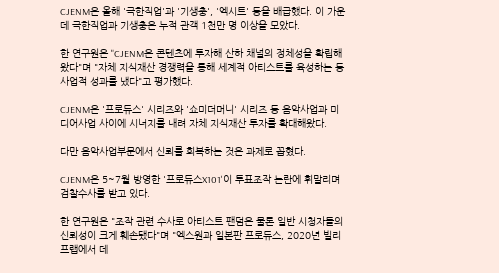CJENM은 올해 '극한직업'과 '기생충', '엑시트' 등을 배급했다. 이 가운데 극한직업과 기생충은 누적 관객 1천만 명 이상을 모았다.

한 연구원은 "CJENM은 콘텐츠에 투자해 산하 채널의 정체성을 확립해왔다"며 "자체 지식재산 경쟁력을 통해 세계적 아티스트를 육성하는 등 사업적 성과를 냈다"고 평가했다.

CJENM은 '프로듀스' 시리즈와 '쇼미더머니' 시리즈 등 음악사업과 미디어사업 사이에 시너지를 내려 자체 지식재산 투자를 확대해왔다.

다만 음악사업부문에서 신뢰를 회복하는 것은 과제로 꼽혔다.

CJENM은 5~7월 방영한 '프로듀스X101'이 투표조작 논란에 휘말리며 검찰수사를 받고 있다.

한 연구원은 "조작 관련 수사로 아티스트 팬덤은 물론 일반 시청자들의 신뢰성이 크게 훼손됐다"며 "엑스원과 일본판 프로듀스, 2020년 빌리프랩에서 데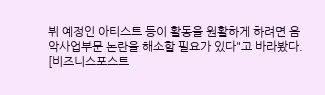뷔 예정인 아티스트 등이 활동을 원활하게 하려면 음악사업부문 논란을 해소할 필요가 있다"고 바라봤다. [비즈니스포스트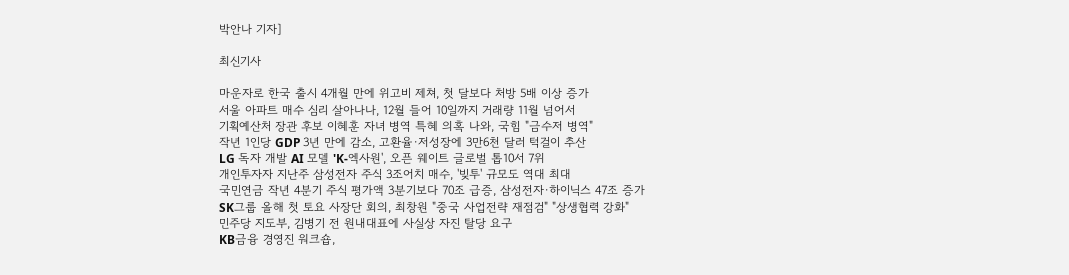박안나 기자]

최신기사

마운자로 한국 출시 4개월 만에 위고비 제쳐, 첫 달보다 처방 5배 이상 증가
서울 아파트 매수 심리 살아나나, 12월 들어 10일까지 거래량 11월 넘어서
기획예산처 장관 후보 이혜훈 자녀 병역 특혜 의혹 나와, 국힘 "금수저 병역"
작년 1인당 GDP 3년 만에 감소, 고환율·저성장에 3만6천 달러 턱걸이 추산
LG 독자 개발 AI 모델 'K-엑사원', 오픈 웨이트 글로벌 톱10서 7위
개인투자자 지난주 삼성전자 주식 3조어치 매수, '빚투' 규모도 역대 최대
국민연금 작년 4분기 주식 평가액 3분기보다 70조 급증, 삼성전자·하이닉스 47조 증가
SK그룹 올해 첫 토요 사장단 회의, 최창원 "중국 사업전략 재점검" "상생협력 강화"
민주당 지도부, 김병기 전 원내대표에 사실상 자진 탈당 요구
KB금융 경영진 워크숍,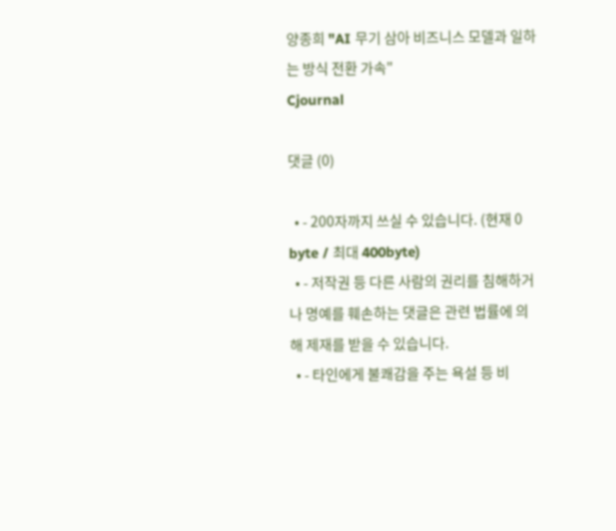양종희 "AI 무기 삼아 비즈니스 모델과 일하는 방식 전환 가속"
Cjournal

댓글 (0)

  • - 200자까지 쓰실 수 있습니다. (현재 0 byte / 최대 400byte)
  • - 저작권 등 다른 사람의 권리를 침해하거나 명예를 훼손하는 댓글은 관련 법률에 의해 제재를 받을 수 있습니다.
  • - 타인에게 불쾌감을 주는 욕설 등 비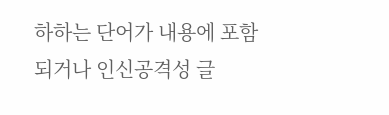하하는 단어가 내용에 포함되거나 인신공격성 글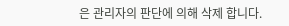은 관리자의 판단에 의해 삭제 합니다.